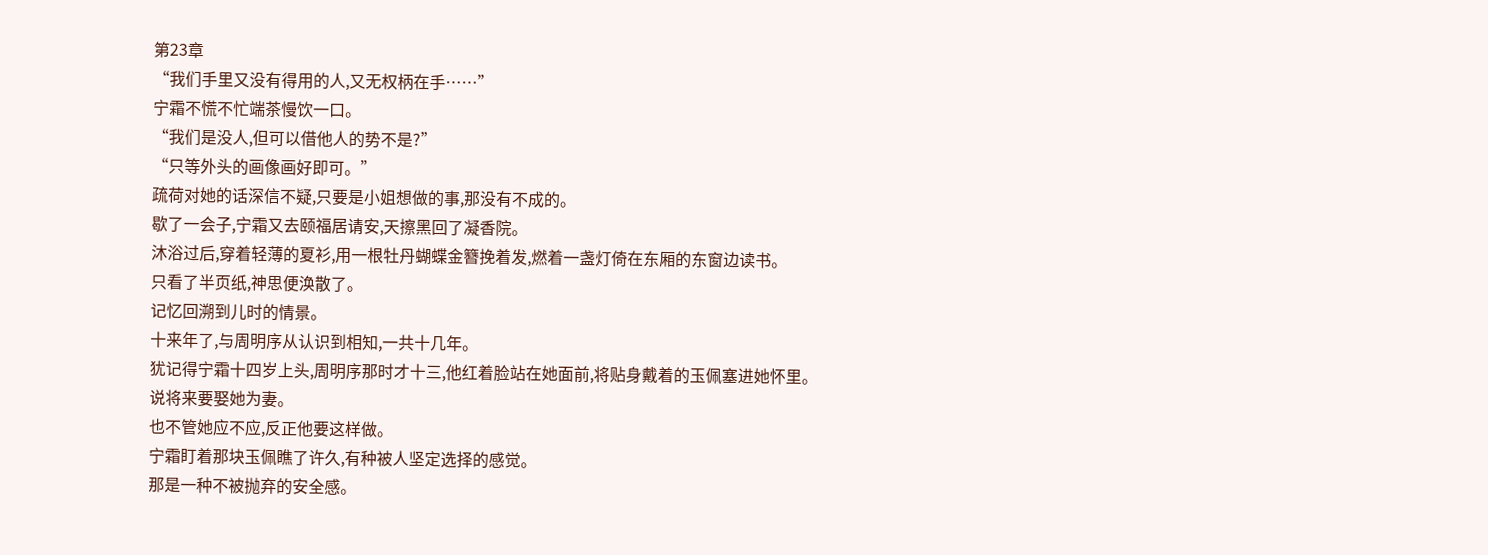第23章
“我们手里又没有得用的人,又无权柄在手……”
宁霜不慌不忙端茶慢饮一口。
“我们是没人,但可以借他人的势不是?”
“只等外头的画像画好即可。”
疏荷对她的话深信不疑,只要是小姐想做的事,那没有不成的。
歇了一会子,宁霜又去颐福居请安,天擦黑回了凝香院。
沐浴过后,穿着轻薄的夏衫,用一根牡丹蝴蝶金簪挽着发,燃着一盏灯倚在东厢的东窗边读书。
只看了半页纸,神思便涣散了。
记忆回溯到儿时的情景。
十来年了,与周明序从认识到相知,一共十几年。
犹记得宁霜十四岁上头,周明序那时才十三,他红着脸站在她面前,将贴身戴着的玉佩塞进她怀里。
说将来要娶她为妻。
也不管她应不应,反正他要这样做。
宁霜盯着那块玉佩瞧了许久,有种被人坚定选择的感觉。
那是一种不被抛弃的安全感。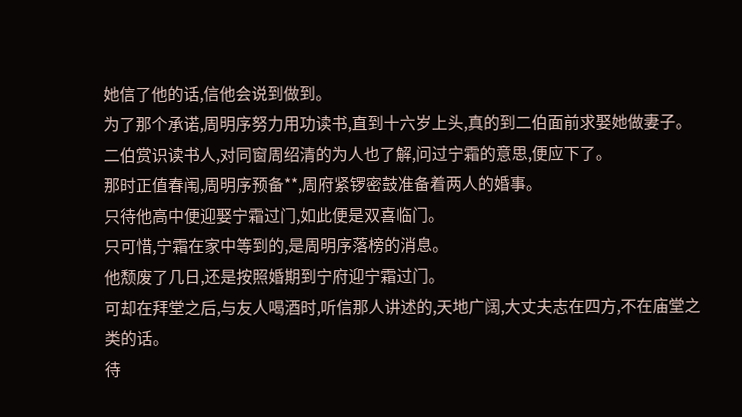她信了他的话,信他会说到做到。
为了那个承诺,周明序努力用功读书,直到十六岁上头,真的到二伯面前求娶她做妻子。
二伯赏识读书人,对同窗周绍清的为人也了解,问过宁霜的意思,便应下了。
那时正值春闱,周明序预备**,周府紧锣密鼓准备着两人的婚事。
只待他高中便迎娶宁霜过门,如此便是双喜临门。
只可惜,宁霜在家中等到的,是周明序落榜的消息。
他颓废了几日,还是按照婚期到宁府迎宁霜过门。
可却在拜堂之后,与友人喝酒时,听信那人讲述的,天地广阔,大丈夫志在四方,不在庙堂之类的话。
待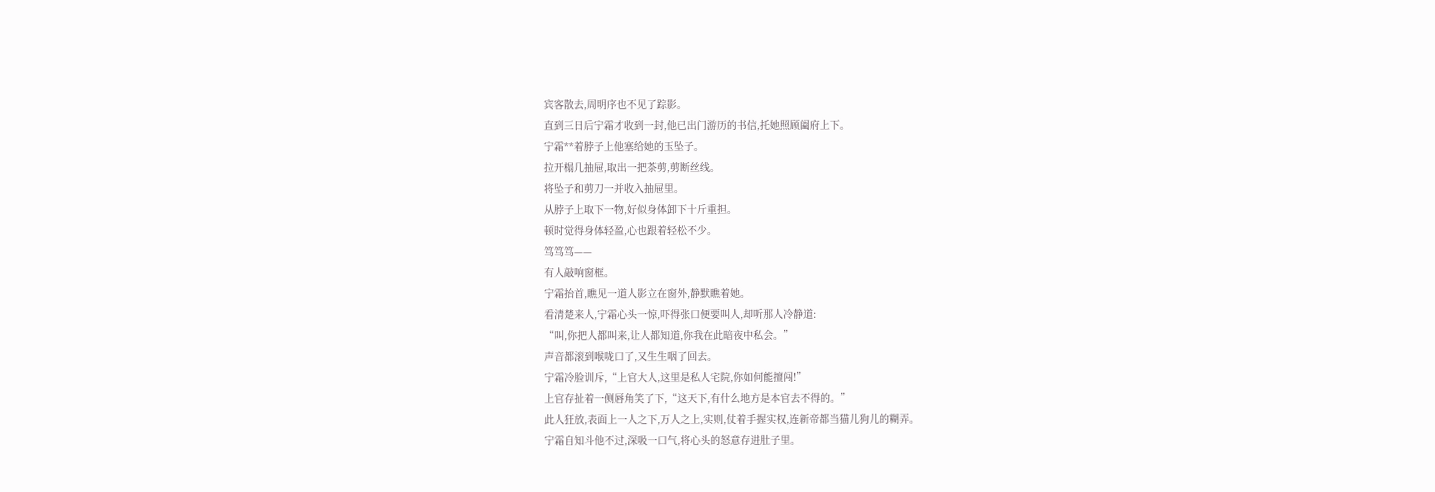宾客散去,周明序也不见了踪影。
直到三日后宁霜才收到一封,他已出门游历的书信,托她照顾阖府上下。
宁霜**着脖子上他塞给她的玉坠子。
拉开榻几抽屉,取出一把茶剪,剪断丝线。
将坠子和剪刀一并收入抽屉里。
从脖子上取下一物,好似身体卸下十斤重担。
顿时觉得身体轻盈,心也跟着轻松不少。
笃笃笃——
有人敲响窗框。
宁霜抬首,瞧见一道人影立在窗外,静默瞧着她。
看清楚来人,宁霜心头一惊,吓得张口便要叫人,却听那人冷静道:
“叫,你把人都叫来,让人都知道,你我在此暗夜中私会。”
声音都滚到喉咙口了,又生生咽了回去。
宁霜冷脸训斥,“上官大人,这里是私人宅院,你如何能擅闯!”
上官存扯着一侧唇角笑了下,“这天下,有什么地方是本官去不得的。”
此人狂放,表面上一人之下,万人之上,实则,仗着手握实权,连新帝都当猫儿狗儿的糊弄。
宁霜自知斗他不过,深吸一口气,将心头的怒意存进肚子里。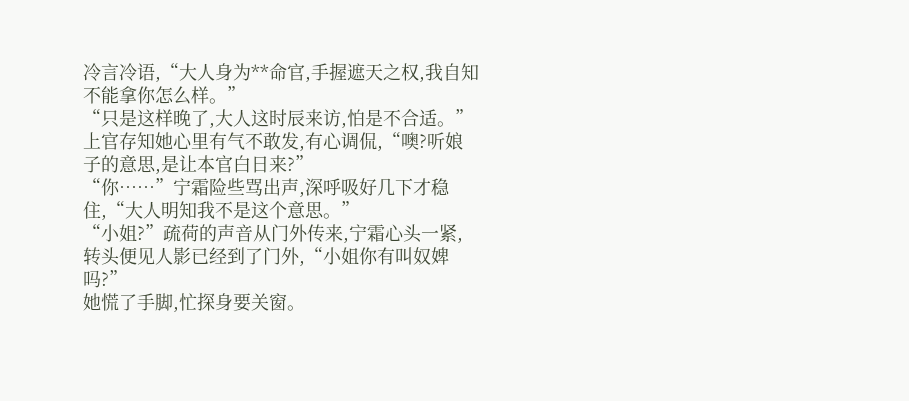冷言冷语,“大人身为**命官,手握遮天之权,我自知不能拿你怎么样。”
“只是这样晚了,大人这时辰来访,怕是不合适。”
上官存知她心里有气不敢发,有心调侃,“噢?听娘子的意思,是让本官白日来?”
“你……”宁霜险些骂出声,深呼吸好几下才稳住,“大人明知我不是这个意思。”
“小姐?”疏荷的声音从门外传来,宁霜心头一紧,转头便见人影已经到了门外,“小姐你有叫奴婢吗?”
她慌了手脚,忙探身要关窗。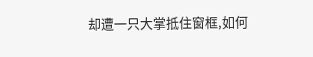却遭一只大掌抵住窗框,如何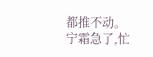都推不动。
宁霜急了,忙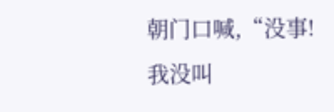朝门口喊,“没事!我没叫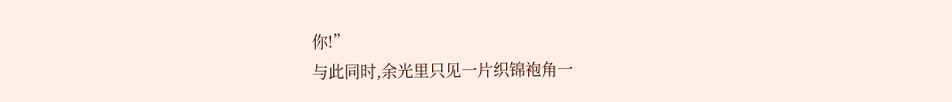你!”
与此同时,余光里只见一片织锦袍角一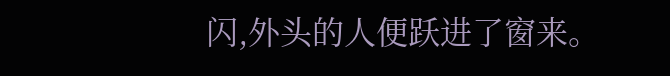闪,外头的人便跃进了窗来。